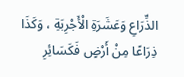الذِّرَاعِ وَعَشَرَةِ الْأَجْرِبَةِ ، وَكَذَا ذِرَاعًا مِنْ أَرْضٍ فَكَسَائِرِ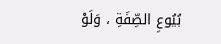بُيُوعِ الصِّفَةِ ، وَلَوْ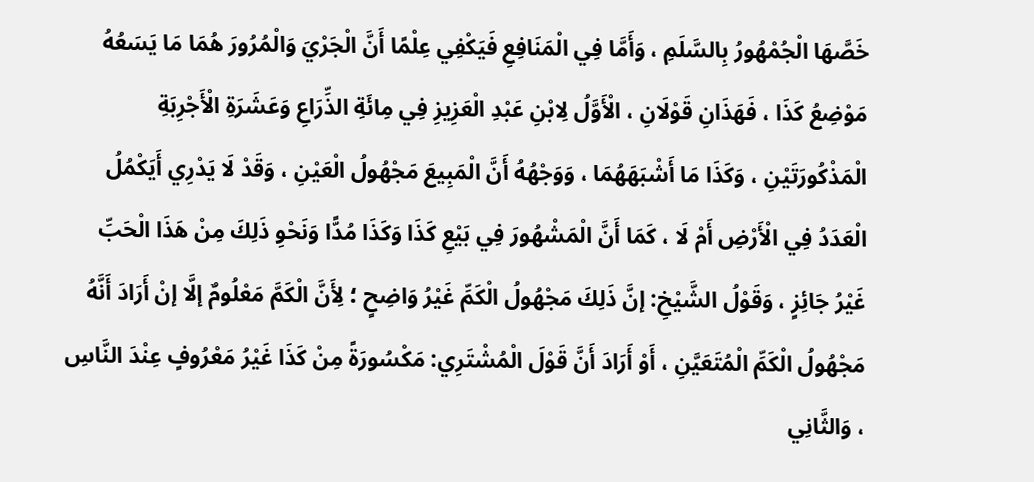خَصَّهَا الْجُمْهُورُ بِالسَّلَمِ ، وَأَمَّا فِي الْمَنَافِعِ فَيَكْفِي عِلْمًا أَنَّ الْجَرْيَ وَالْمُرُورَ هُمَا مَا يَسَعُهُ مَوْضِعُ كَذَا ، فَهَذَانِ قَوْلَانِ ، الْأَوَّلُ لِابْنِ عَبْدِ الْعَزِيزِ فِي مِائَةِ الذِّرَاعِ وَعَشَرَةِ الْأَجْرِبَةِ الْمَذْكُورَتَيْنِ ، وَكَذَا مَا أَشْبَهَهُمَا ، وَوَجْهُهُ أَنَّ الْمَبِيعَ مَجْهُولُ الْعَيْنِ ، وَقَدْ لَا يَدْرِي أَيَكْمُلُ الْعَدَدُ فِي الْأَرْضِ أَمْ لَا ، كَمَا أَنَّ الْمَشْهُورَ فِي بَيْعِ كَذَا وَكَذَا مُدًّا وَنَحْوِ ذَلِكَ مِنْ هَذَا الْحَبِّ غَيْرُ جَائِزٍ ، وَقَوْلُ الشَّيْخِ: إنَّ ذَلِكَ مَجْهُولُ الْكَمِّ غَيْرُ وَاضِحٍ ؛ لِأَنَّ الْكَمَّ مَعْلُومٌ إلَّا إنْ أَرَادَ أَنَّهُ مَجْهُولُ الْكَمِّ الْمُتَعَيَّنِ ، أَوْ أَرَادَ أَنَّ قَوْلَ الْمُشْتَرِي: مَكْسُورَةً مِنْ كَذَا غَيْرُ مَعْرُوفٍ عِنْدَ النَّاسِ ، وَالثَّانِي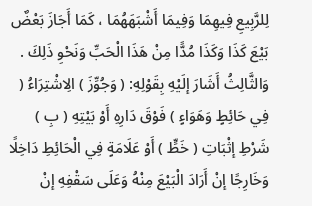لِلرَّبِيعِ فِيهِمَا وَفِيمَا أَشْبَهَهُمَا ، كَمَا أَجَازَ بَعْضٌ بَيْعَ كَذَا وَكَذَا مُدًّا مِنْ هَذَا الْحَبِّ وَنَحْوِ ذَلِكَ .
وَالثَّالِثُ أَشَارَ إلَيْهِ بِقَوْلِهِ: ( وَجُوِّزَ ) الِاشْتِرَاءُ ( فِي حَائِطٍ وَهَوَاءٍ ) فَوْقَ دَارِهِ أَوْ بَيْتِهِ ( بِ ) شَرْطِ إثْبَاتِ ( خَطٍّ ) أَوْ عَلَامَةٍ فِي الْحَائِطِ دَاخِلًا وَخَارِجًا إنْ أَرَادَ الْبَيْعَ مِنْهُ وَعَلَى سَقْفِهِ إنْ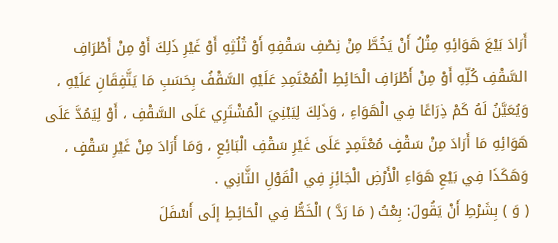أَرَادَ بَيْعَ هَوَائِهِ مِثْلُ أَنْ يَخُطَّ مِنْ نِصْفِ سَقْفِهِ أَوْ ثُلُثِهِ أَوْ غَيْرِ ذَلِكَ أَوْ مِنْ أَطْرَافِ السَّقْفِ كُلِّهِ أَوْ مِنْ أَطْرَافِ الْحَائِطِ الْمُعْتَمِدِ عَلَيْهِ السَّقْفُ بِحَسَبِ مَا يَتَّفِقَانِ عَلَيْهِ ، وَيُعَيَّنُ لَهُ كَمْ ذِرَاعًا فِي الْهَوَاءِ ، وَذَلِكَ لِيَبْنِيَ الْمُشْتَرِي عَلَى السَّقْفِ ، أَوْ لِيَمُدَّ عَلَى هَوَائِهِ مَا أَرَادَ مِنْ سَقْفٍ مُعْتَمِدٍ عَلَى غَيْرِ سَقْفِ الْبَائِعِ ، وَمَا أَرَادَ مِنْ غَيْرِ سَقْفٍ ، وَهَكَذَا فِي بَيْعِ هَوَاءِ الْأَرْضِ الْجَائِزِ فِي الْقَوْلِ الثَّانِي .
( وَ ) بِشَرْطِ أَنْ يَقُولَ: بِعْتُ ( مَا رَدَّ ) الْخَطُّ فِي الْحَائِطِ إلَى أَسْفَلَ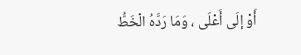أَوْ إلَى أَعْلَى ، وَمَا رَدَّهُ الْخَطُّ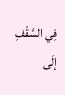فِي السَّقْفِ إلَى